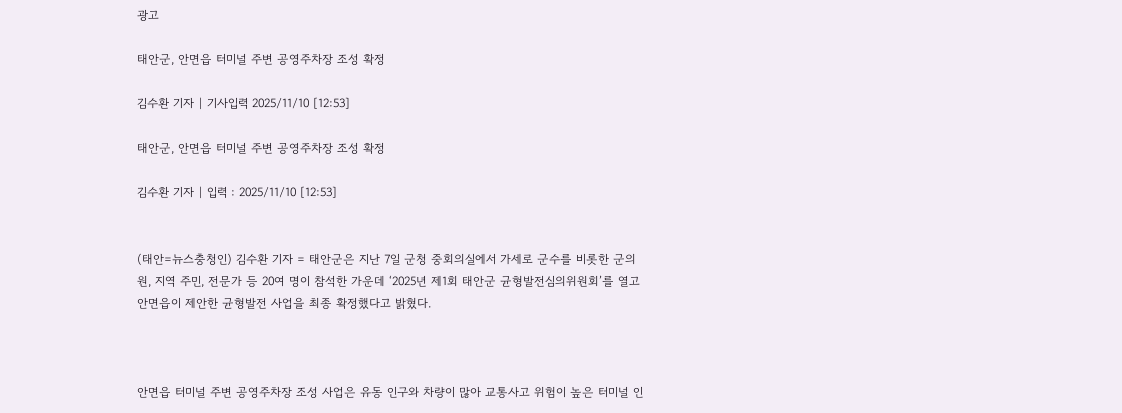광고

태안군, 안면읍 터미널 주변 공영주차장 조성 확정

김수환 기자 | 기사입력 2025/11/10 [12:53]

태안군, 안면읍 터미널 주변 공영주차장 조성 확정

김수환 기자 | 입력 : 2025/11/10 [12:53]


(태안=뉴스충청인) 김수환 기자 = 태안군은 지난 7일 군청 중회의실에서 가세로 군수를 비롯한 군의원, 지역 주민, 전문가 등 20여 명이 참석한 가운데 ‘2025년 제1회 태안군 균형발전심의위원회’를 열고 안면읍이 제안한 균형발전 사업을 최종 확정했다고 밝혔다.



안면읍 터미널 주변 공영주차장 조성 사업은 유동 인구와 차량이 많아 교통사고 위험이 높은 터미널 인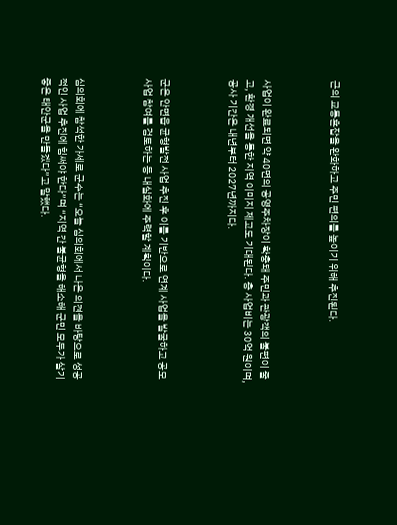근의 교통혼잡을 완화하고 주민 편의를 높이기 위해 추진된다.



사업이 완료되면 약 40면의 공영주차장이 확충돼 주민과 관광객의 불편이 줄고, 환경 개선을 통한 지역 이미지 제고도 기대된다. 총 사업비는 30억 원이며, 공사 기간은 내년부터 2027년까지다.



군은 안면읍 균형발전 사업 추진 후 이를 기반으로 연계 사업을 발굴하고 공모사업 참여를 검토하는 등 내실화에 주력할 계획이다.



심의회에 참석한 가세로 군수는 “오늘 심의회에서 나온 의견을 바탕으로 성공적인 사업 추진에 힘써야 한다”며 “지역 간 불균형을 해소해 군민 모두가 살기 좋은 태안군을 만들겠다”고 말했다.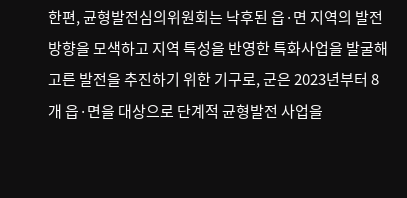한편, 균형발전심의위원회는 낙후된 읍·면 지역의 발전 방향을 모색하고 지역 특성을 반영한 특화사업을 발굴해 고른 발전을 추진하기 위한 기구로, 군은 2023년부터 8개 읍·면을 대상으로 단계적 균형발전 사업을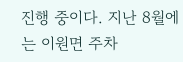진행 중이다. 지난 8월에는 이원면 주차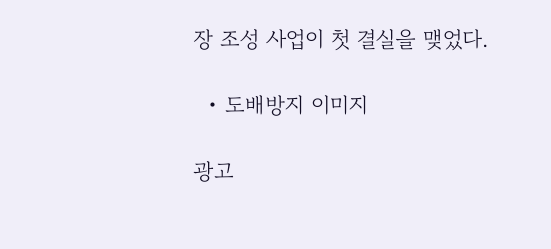장 조성 사업이 첫 결실을 맺었다.

  • 도배방지 이미지

광고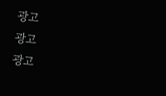광고
광고
광고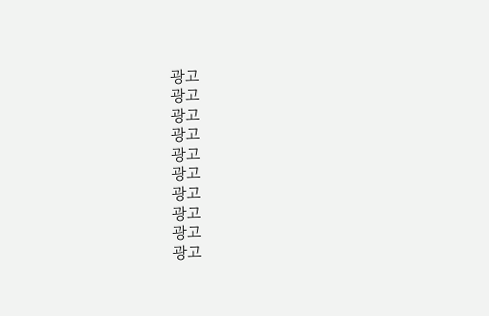광고
광고
광고
광고
광고
광고
광고
광고
광고
광고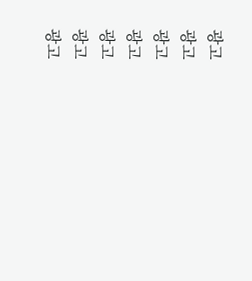광고
광고
광고
광고
광고
광고
광고